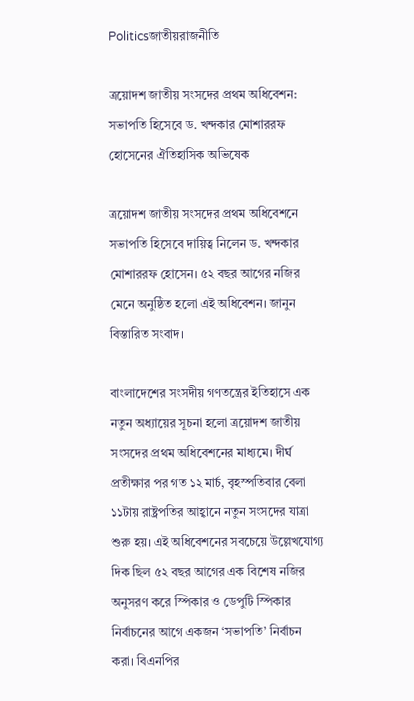Politicsজাতীয়রাজনীতি

ত্রয়োদশ জাতীয় সংসদের প্রথম অধিবেশন: সভাপতি হিসেবে ড. খন্দকার মোশাররফ হোসেনের ঐতিহাসিক অভিষেক

ত্রয়োদশ জাতীয় সংসদের প্রথম অধিবেশনে সভাপতি হিসেবে দায়িত্ব নিলেন ড. খন্দকার মোশাররফ হোসেন। ৫২ বছর আগের নজির মেনে অনুষ্ঠিত হলো এই অধিবেশন। জানুন বিস্তারিত সংবাদ।

বাংলাদেশের সংসদীয় গণতন্ত্রের ইতিহাসে এক নতুন অধ্যায়ের সূচনা হলো ত্রয়োদশ জাতীয় সংসদের প্রথম অধিবেশনের মাধ্যমে। দীর্ঘ প্রতীক্ষার পর গত ১২ মার্চ, বৃহস্পতিবার বেলা ১১টায় রাষ্ট্রপতির আহ্বানে নতুন সংসদের যাত্রা শুরু হয়। এই অধিবেশনের সবচেয়ে উল্লেখযোগ্য দিক ছিল ৫২ বছর আগের এক বিশেষ নজির অনুসরণ করে স্পিকার ও ডেপুটি স্পিকার নির্বাচনের আগে একজন ‘সভাপতি’ নির্বাচন করা। বিএনপির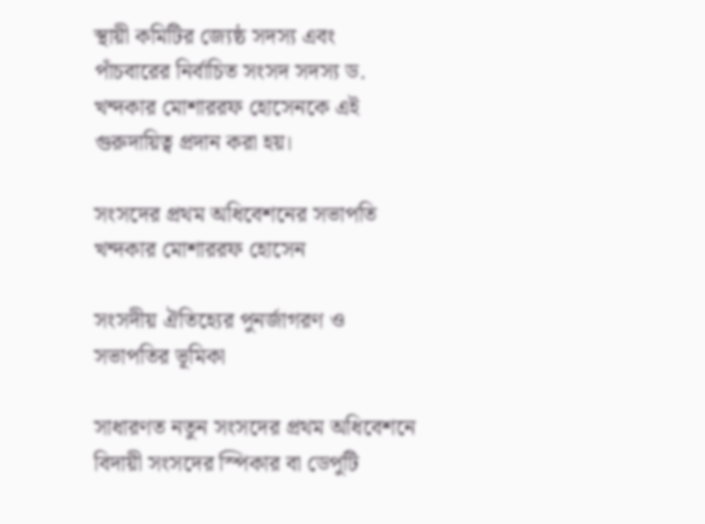স্থায়ী কমিটির জ্যেষ্ঠ সদস্য এবং পাঁচবারের নির্বাচিত সংসদ সদস্য ড. খন্দকার মোশাররফ হোসেনকে এই গুরুদায়িত্ব প্রদান করা হয়।

সংসদের প্রথম অধিবেশনের সভাপতি খন্দকার মোশাররফ হোসেন

সংসদীয় ঐতিহ্যের পুনর্জাগরণ ও সভাপতির ভূমিকা

সাধারণত নতুন সংসদের প্রথম অধিবেশনে বিদায়ী সংসদের স্পিকার বা ডেপুটি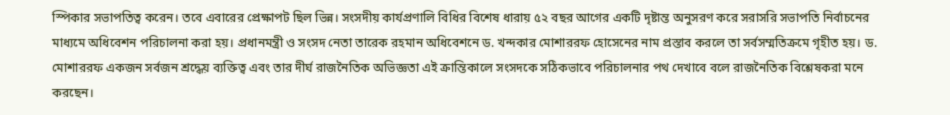স্পিকার সভাপতিত্ব করেন। তবে এবারের প্রেক্ষাপট ছিল ভিন্ন। সংসদীয় কার্যপ্রণালি বিধির বিশেষ ধারায় ৫২ বছর আগের একটি দৃষ্টান্ত অনুসরণ করে সরাসরি সভাপতি নির্বাচনের মাধ্যমে অধিবেশন পরিচালনা করা হয়। প্রধানমন্ত্রী ও সংসদ নেতা তারেক রহমান অধিবেশনে ড. খন্দকার মোশাররফ হোসেনের নাম প্রস্তাব করলে তা সর্বসম্মতিক্রমে গৃহীত হয়। ড. মোশাররফ একজন সর্বজন শ্রদ্ধেয় ব্যক্তিত্ব এবং তার দীর্ঘ রাজনৈতিক অভিজ্ঞতা এই ক্রান্তিকালে সংসদকে সঠিকভাবে পরিচালনার পথ দেখাবে বলে রাজনৈতিক বিশ্লেষকরা মনে করছেন।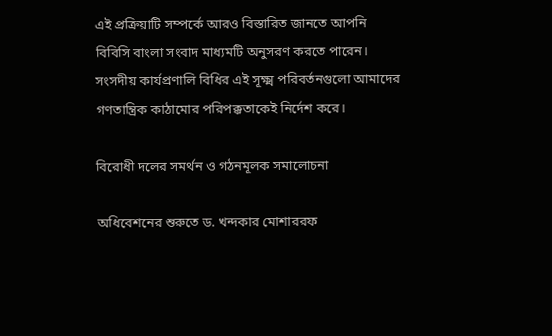এই প্রক্রিয়াটি সম্পর্কে আরও বিস্তারিত জানতে আপনি বিবিসি বাংলা সংবাদ মাধ্যমটি অনুসরণ করতে পারেন। সংসদীয় কার্যপ্রণালি বিধির এই সূক্ষ্ম পরিবর্তনগুলো আমাদের গণতান্ত্রিক কাঠামোর পরিপক্কতাকেই নির্দেশ করে।

বিরোধী দলের সমর্থন ও গঠনমূলক সমালোচনা

অধিবেশনের শুরুতে ড. খন্দকার মোশাররফ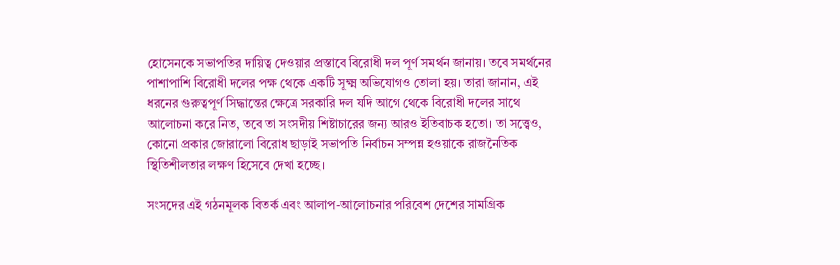হোসেনকে সভাপতির দায়িত্ব দেওয়ার প্রস্তাবে বিরোধী দল পূর্ণ সমর্থন জানায়। তবে সমর্থনের পাশাপাশি বিরোধী দলের পক্ষ থেকে একটি সূক্ষ্ম অভিযোগও তোলা হয়। তারা জানান, এই ধরনের গুরুত্বপূর্ণ সিদ্ধান্তের ক্ষেত্রে সরকারি দল যদি আগে থেকে বিরোধী দলের সাথে আলোচনা করে নিত, তবে তা সংসদীয় শিষ্টাচারের জন্য আরও ইতিবাচক হতো। তা সত্ত্বেও, কোনো প্রকার জোরালো বিরোধ ছাড়াই সভাপতি নির্বাচন সম্পন্ন হওয়াকে রাজনৈতিক স্থিতিশীলতার লক্ষণ হিসেবে দেখা হচ্ছে।

সংসদের এই গঠনমূলক বিতর্ক এবং আলাপ-আলোচনার পরিবেশ দেশের সামগ্রিক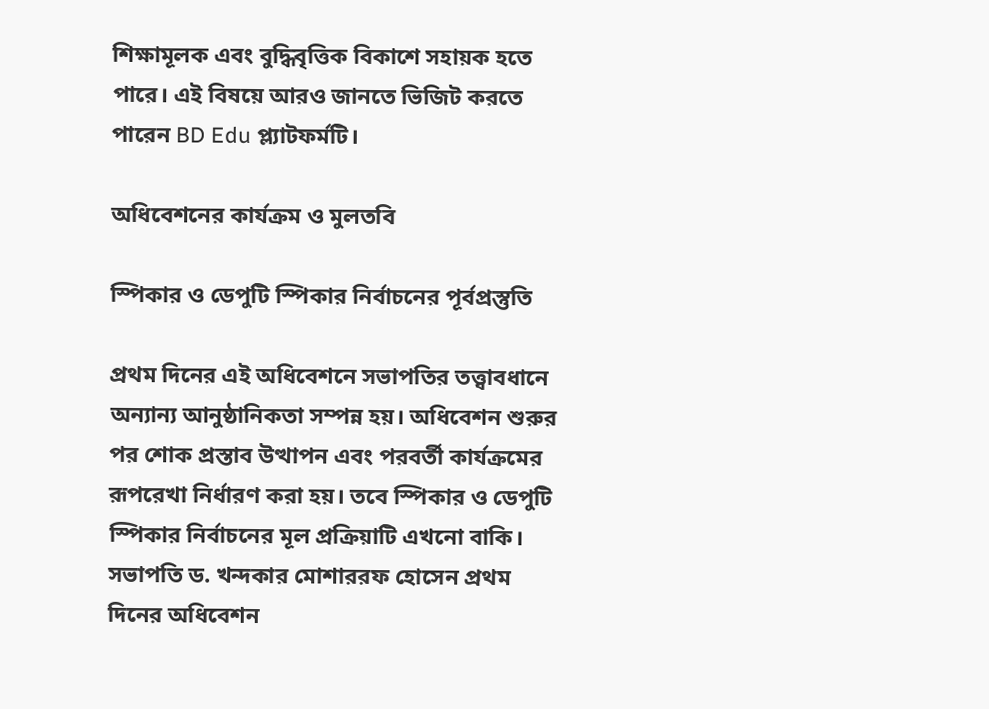শিক্ষামূলক এবং বুদ্ধিবৃত্তিক বিকাশে সহায়ক হতে পারে। এই বিষয়ে আরও জানতে ভিজিট করতে পারেন BD Edu প্ল্যাটফর্মটি।

অধিবেশনের কার্যক্রম ও মুলতবি

স্পিকার ও ডেপুটি স্পিকার নির্বাচনের পূর্বপ্রস্তুতি

প্রথম দিনের এই অধিবেশনে সভাপতির তত্ত্বাবধানে অন্যান্য আনুষ্ঠানিকতা সম্পন্ন হয়। অধিবেশন শুরুর পর শোক প্রস্তাব উত্থাপন এবং পরবর্তী কার্যক্রমের রূপরেখা নির্ধারণ করা হয়। তবে স্পিকার ও ডেপুটি স্পিকার নির্বাচনের মূল প্রক্রিয়াটি এখনো বাকি। সভাপতি ড. খন্দকার মোশাররফ হোসেন প্রথম দিনের অধিবেশন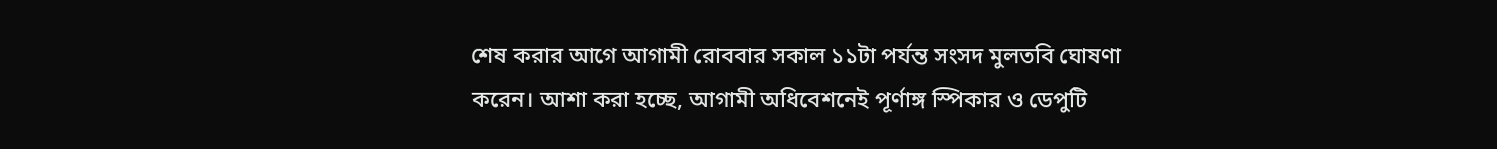শেষ করার আগে আগামী রোববার সকাল ১১টা পর্যন্ত সংসদ মুলতবি ঘোষণা করেন। আশা করা হচ্ছে, আগামী অধিবেশনেই পূর্ণাঙ্গ স্পিকার ও ডেপুটি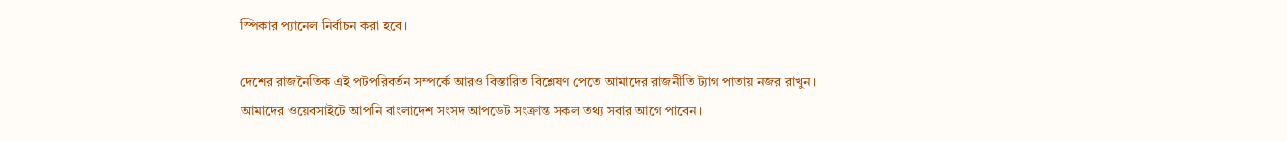স্পিকার প্যানেল নির্বাচন করা হবে।

দেশের রাজনৈতিক এই পটপরিবর্তন সম্পর্কে আরও বিস্তারিত বিশ্লেষণ পেতে আমাদের রাজনীতি ট্যাগ পাতায় নজর রাখুন। আমাদের ওয়েবসাইটে আপনি বাংলাদেশ সংসদ আপডেট সংক্রান্ত সকল তথ্য সবার আগে পাবেন।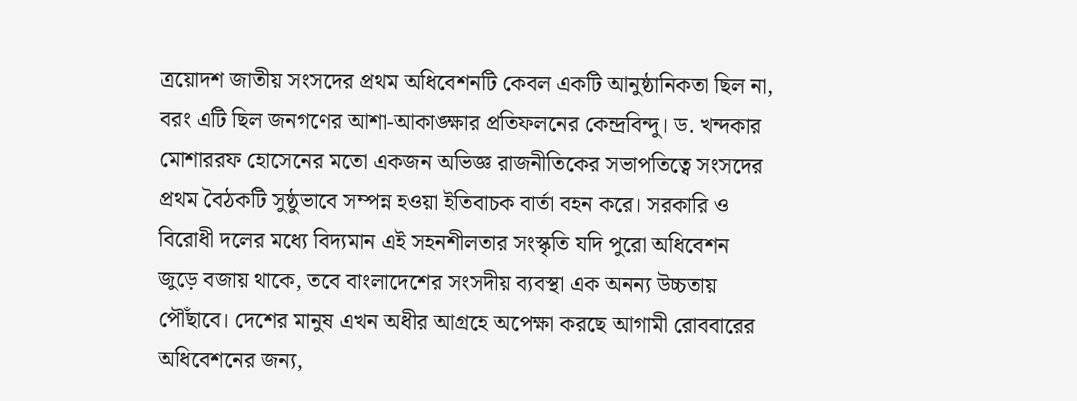ত্রয়োদশ জাতীয় সংসদের প্রথম অধিবেশনটি কেবল একটি আনুষ্ঠানিকতা ছিল না, বরং এটি ছিল জনগণের আশা-আকাঙ্ক্ষার প্রতিফলনের কেন্দ্রবিন্দু। ড. খন্দকার মোশাররফ হোসেনের মতো একজন অভিজ্ঞ রাজনীতিকের সভাপতিত্বে সংসদের প্রথম বৈঠকটি সুষ্ঠুভাবে সম্পন্ন হওয়া ইতিবাচক বার্তা বহন করে। সরকারি ও বিরোধী দলের মধ্যে বিদ্যমান এই সহনশীলতার সংস্কৃতি যদি পুরো অধিবেশন জুড়ে বজায় থাকে, তবে বাংলাদেশের সংসদীয় ব্যবস্থা এক অনন্য উচ্চতায় পৌঁছাবে। দেশের মানুষ এখন অধীর আগ্রহে অপেক্ষা করছে আগামী রোববারের অধিবেশনের জন্য,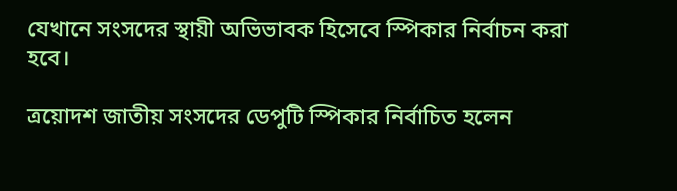যেখানে সংসদের স্থায়ী অভিভাবক হিসেবে স্পিকার নির্বাচন করা হবে।

ত্রয়োদশ জাতীয় সংসদের ডেপুটি স্পিকার নির্বাচিত হলেন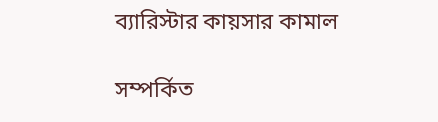ব্যারিস্টার কায়সার কামাল

সম্পর্কিত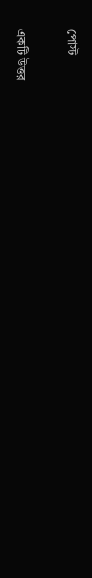পোস্ট

একটি উত্তর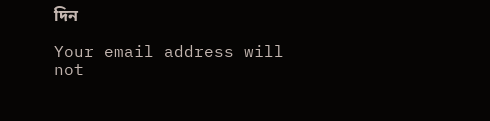দিন

Your email address will not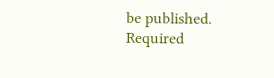be published. Required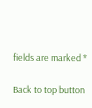fields are marked *

Back to top button